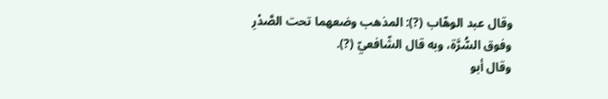وقال عبد الوهّاب (?): المذهب وضعهما تحت الصَّدْرِ وفوق السُّرَّة، وبه قال الشّافعيّ (?).
وقال أبو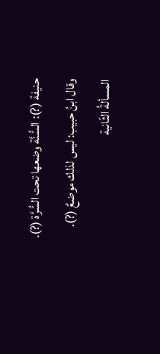حنيفة (?): السُّنَّة وضعها تحت السُّرَّة (?).
وقال ابنُ حبيب: ليس لذلك موضعٌ (?).
المسألةُ الثّانية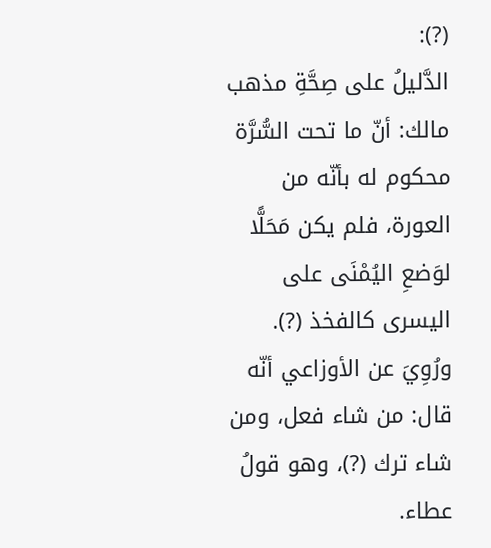(?):
الدَّليلُ على صِحَّةِ مذهب مالك: أنّ ما تحت السُّرَّة محكوم له بأنّه من العورة، فلم يكن مَحَلًّا لوَضعِ اليُمْنَى على اليسرى كالفخذ (?).
ورُوِيَ عن الأوزاعي أنّه قال: من شاء فعل، ومن شاء ترك (?)، وهو قولُ عطاء.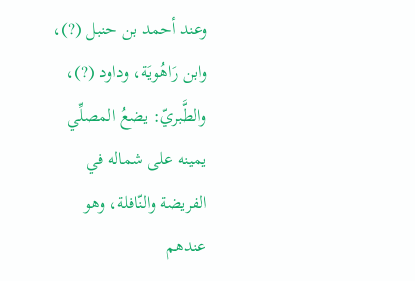وعند أحمد بن حنبل (?)، وابن رَاهُويَة، وداود (?)، والطَّبريّ: يضعُ المصلِّي يمينه على شماله في الفريضة والنّافلة، وهو عندهم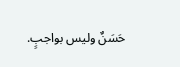حَسَنٌ وليس بواجبٍ.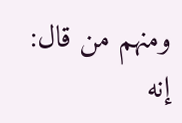ومنهم من قال: إنه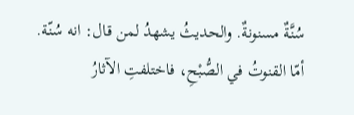سُنَّةٌ مسنونةٌ. والحديثُ يشهدُ لمن قال: انه سُنّة.
أمّا القنوتُ في الصُّبْحِ، فاختلفتِ الآثارُ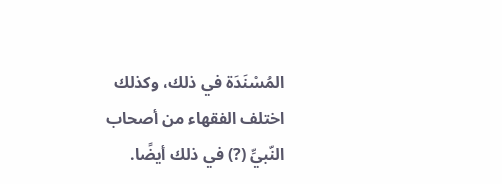المُسْنَدَة في ذلك، وكذلك اختلف الفقهاء من أصحاب النّبيِّ (?) في ذلك أيضًا.